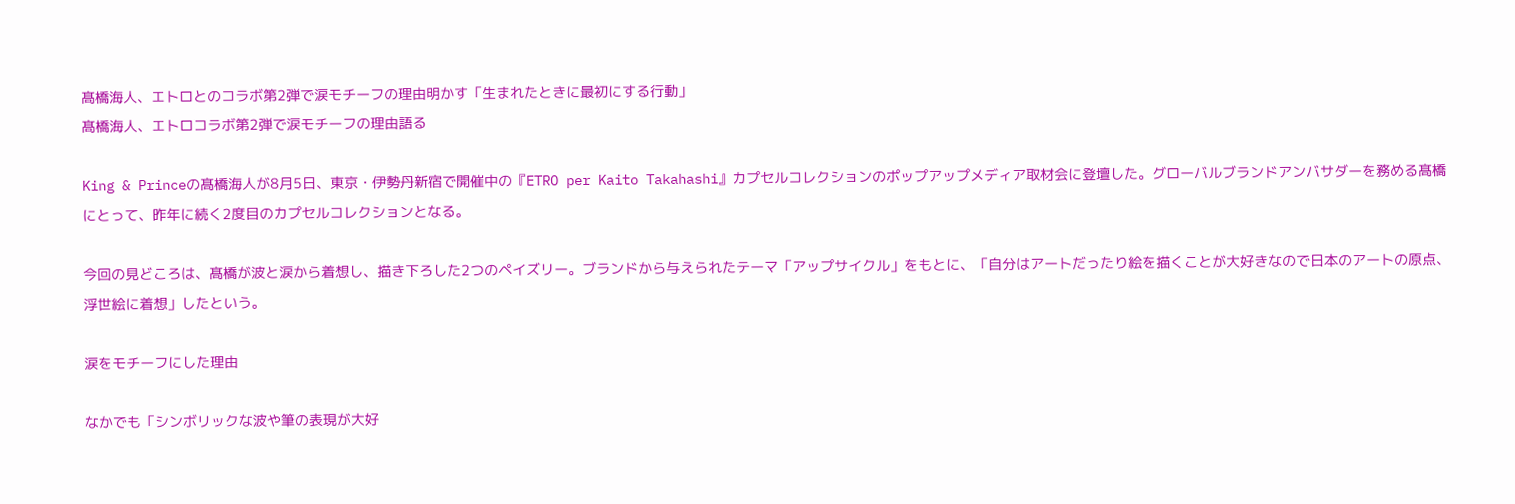髙橋海人、エトロとのコラボ第2弾で涙モチーフの理由明かす「生まれたときに最初にする行動」
髙橋海人、エトロコラボ第2弾で涙モチーフの理由語る

King & Princeの髙橋海人が8月5日、東京・伊勢丹新宿で開催中の『ETRO per Kaito Takahashi』カプセルコレクションのポップアップメディア取材会に登壇した。グローバルブランドアンバサダーを務める髙橋にとって、昨年に続く2度目のカプセルコレクションとなる。

今回の見どころは、髙橋が波と涙から着想し、描き下ろした2つのペイズリー。ブランドから与えられたテーマ「アップサイクル」をもとに、「自分はアートだったり絵を描くことが大好きなので日本のアートの原点、浮世絵に着想」したという。

涙をモチーフにした理由

なかでも「シンボリックな波や筆の表現が大好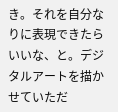き。それを自分なりに表現できたらいいな、と。デジタルアートを描かせていただ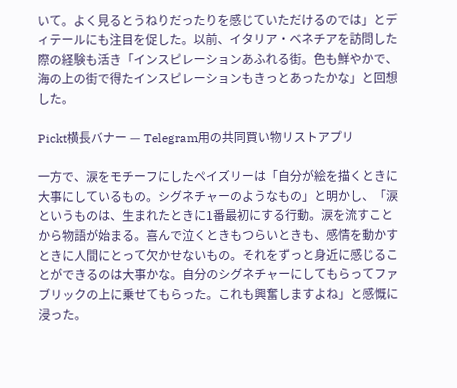いて。よく見るとうねりだったりを感じていただけるのでは」とディテールにも注目を促した。以前、イタリア・ベネチアを訪問した際の経験も活き「インスピレーションあふれる街。色も鮮やかで、海の上の街で得たインスピレーションもきっとあったかな」と回想した。

Pickt横長バナー — Telegram用の共同買い物リストアプリ

一方で、涙をモチーフにしたペイズリーは「自分が絵を描くときに大事にしているもの。シグネチャーのようなもの」と明かし、「涙というものは、生まれたときに1番最初にする行動。涙を流すことから物語が始まる。喜んで泣くときもつらいときも、感情を動かすときに人間にとって欠かせないもの。それをずっと身近に感じることができるのは大事かな。自分のシグネチャーにしてもらってファブリックの上に乗せてもらった。これも興奮しますよね」と感慨に浸った。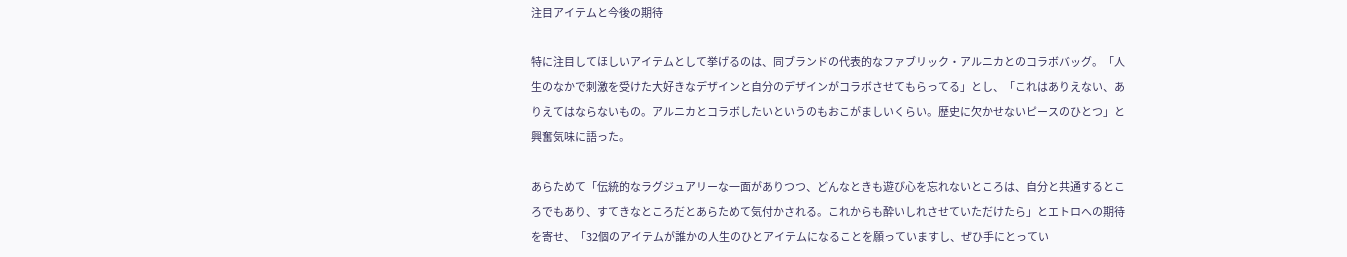注目アイテムと今後の期待

特に注目してほしいアイテムとして挙げるのは、同ブランドの代表的なファブリック・アルニカとのコラボバッグ。「人生のなかで刺激を受けた大好きなデザインと自分のデザインがコラボさせてもらってる」とし、「これはありえない、ありえてはならないもの。アルニカとコラボしたいというのもおこがましいくらい。歴史に欠かせないピースのひとつ」と興奮気味に語った。

あらためて「伝統的なラグジュアリーな一面がありつつ、どんなときも遊び心を忘れないところは、自分と共通するところでもあり、すてきなところだとあらためて気付かされる。これからも酔いしれさせていただけたら」とエトロへの期待を寄せ、「32個のアイテムが誰かの人生のひとアイテムになることを願っていますし、ぜひ手にとってい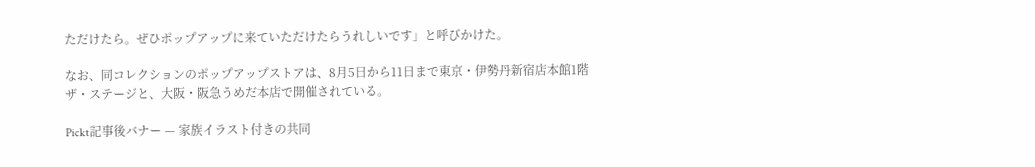ただけたら。ぜひポップアップに来ていただけたらうれしいです」と呼びかけた。

なお、同コレクションのポップアップストアは、8月5日から11日まで東京・伊勢丹新宿店本館1階ザ・ステージと、大阪・阪急うめだ本店で開催されている。

Pickt記事後バナー — 家族イラスト付きの共同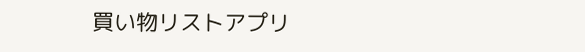買い物リストアプリ